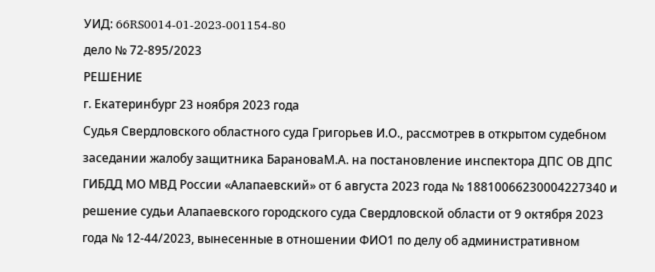УИД: 66RS0014-01-2023-001154-80
дело № 72-895/2023
РЕШЕНИЕ
г. Екатеринбург 23 ноября 2023 года
Судья Свердловского областного суда Григорьев И.О., рассмотрев в открытом судебном заседании жалобу защитника БарановаМ.А. на постановление инспектора ДПС ОВ ДПС ГИБДД МО МВД России «Алапаевский» от 6 августа 2023 года № 18810066230004227340 и решение судьи Алапаевского городского суда Свердловской области от 9 октября 2023 года № 12-44/2023, вынесенные в отношении ФИО1 по делу об административном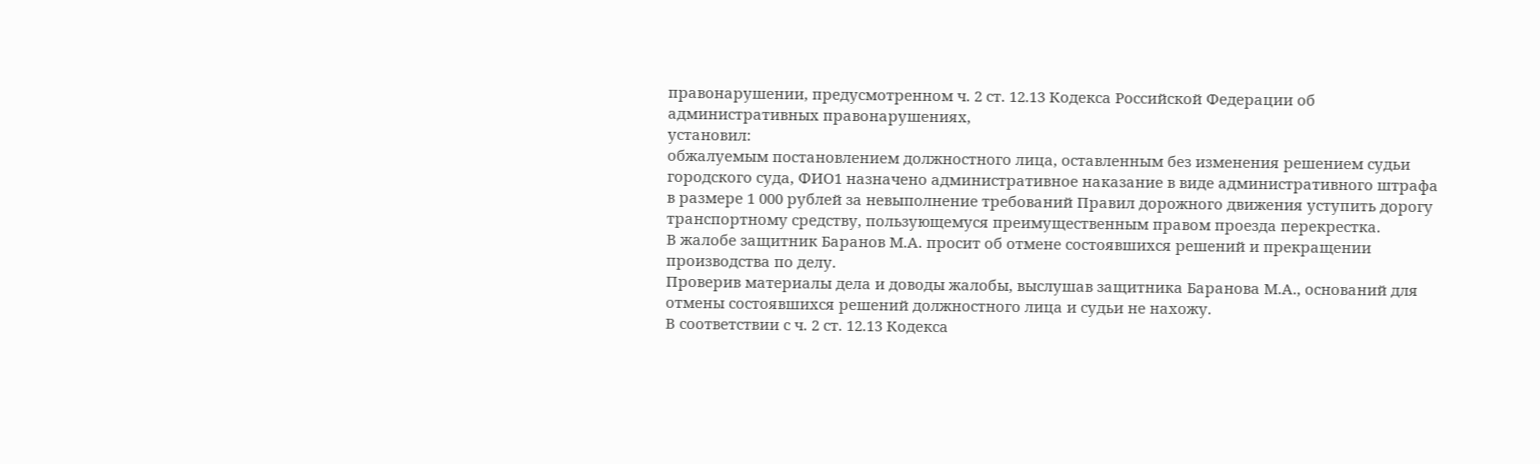правонарушении, предусмотренном ч. 2 ст. 12.13 Кодекса Российской Федерации об административных правонарушениях,
установил:
обжалуемым постановлением должностного лица, оставленным без изменения решением судьи городского суда, ФИО1 назначено административное наказание в виде административного штрафа в размере 1 000 рублей за невыполнение требований Правил дорожного движения уступить дорогу транспортному средству, пользующемуся преимущественным правом проезда перекрестка.
В жалобе защитник Баранов М.А. просит об отмене состоявшихся решений и прекращении производства по делу.
Проверив материалы дела и доводы жалобы, выслушав защитника Баранова М.А., оснований для отмены состоявшихся решений должностного лица и судьи не нахожу.
В соответствии с ч. 2 ст. 12.13 Кодекса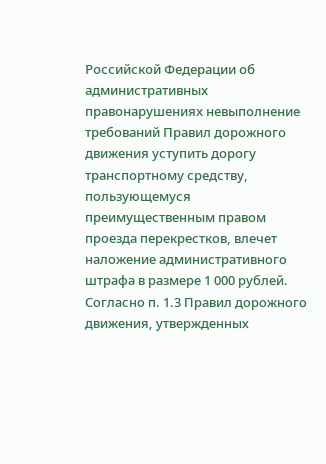Российской Федерации об административных правонарушениях невыполнение требований Правил дорожного движения уступить дорогу транспортному средству, пользующемуся преимущественным правом проезда перекрестков, влечет наложение административного штрафа в размере 1 000 рублей.
Согласно п. 1.3 Правил дорожного движения, утвержденных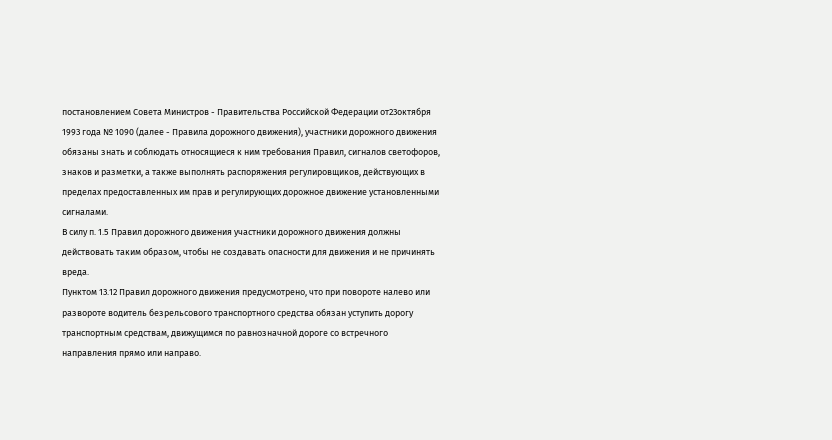постановлением Совета Министров - Правительства Российской Федерации от23октября 1993 года № 1090 (далее - Правила дорожного движения), участники дорожного движения обязаны знать и соблюдать относящиеся к ним требования Правил, сигналов светофоров, знаков и разметки, а также выполнять распоряжения регулировщиков, действующих в пределах предоставленных им прав и регулирующих дорожное движение установленными сигналами.
В силу п. 1.5 Правил дорожного движения участники дорожного движения должны действовать таким образом, чтобы не создавать опасности для движения и не причинять вреда.
Пунктом 13.12 Правил дорожного движения предусмотрено, что при повороте налево или развороте водитель безрельсового транспортного средства обязан уступить дорогу транспортным средствам, движущимся по равнозначной дороге со встречного направления прямо или направо.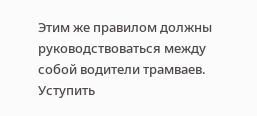Этим же правилом должны руководствоваться между собой водители трамваев.
Уступить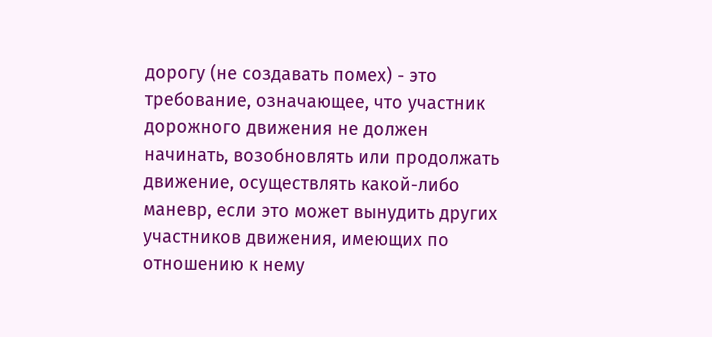дорогу (не создавать помех) - это требование, означающее, что участник дорожного движения не должен начинать, возобновлять или продолжать движение, осуществлять какой-либо маневр, если это может вынудить других участников движения, имеющих по отношению к нему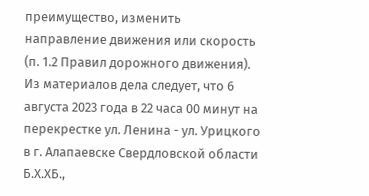преимущество, изменить направление движения или скорость (п. 1.2 Правил дорожного движения).
Из материалов дела следует, что 6 августа 2023 года в 22 часа 00 минут на перекрестке ул. Ленина - ул. Урицкого в г. Алапаевске Свердловской области Б.Х.ХБ.,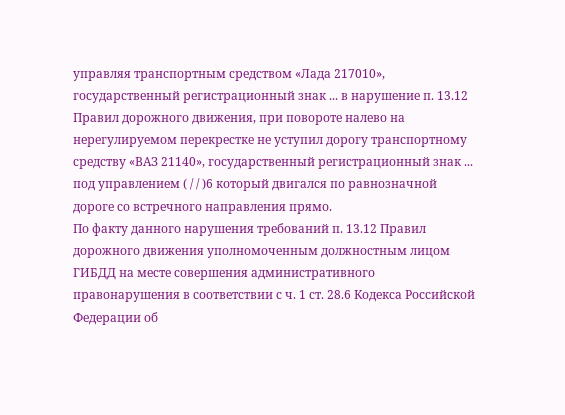управляя транспортным средством «Лада 217010», государственный регистрационный знак ... в нарушение п. 13.12 Правил дорожного движения, при повороте налево на нерегулируемом перекрестке не уступил дорогу транспортному средству «ВАЗ 21140», государственный регистрационный знак ... под управлением ( / / )6 который двигался по равнозначной дороге со встречного направления прямо.
По факту данного нарушения требований п. 13.12 Правил дорожного движения уполномоченным должностным лицом ГИБДД на месте совершения административного правонарушения в соответствии с ч. 1 ст. 28.6 Кодекса Российской Федерации об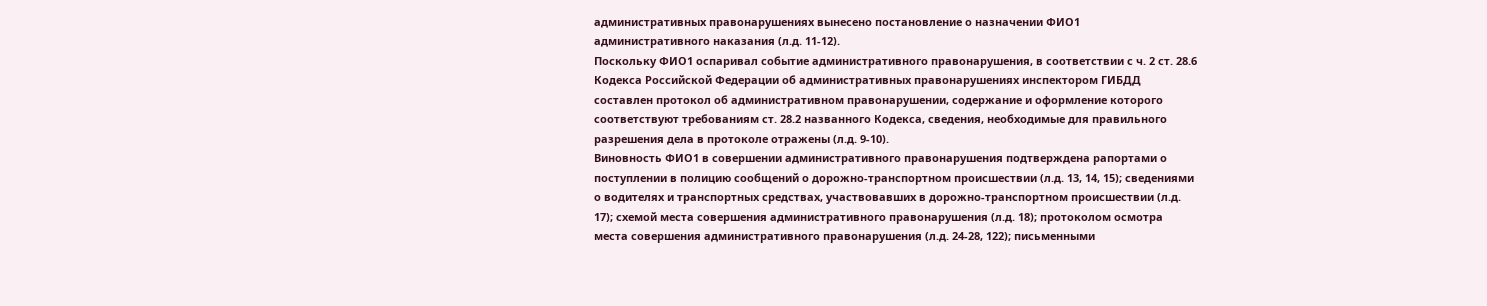административных правонарушениях вынесено постановление о назначении ФИО1 административного наказания (л.д. 11-12).
Поскольку ФИО1 оспаривал событие административного правонарушения, в соответствии с ч. 2 ст. 28.6 Кодекса Российской Федерации об административных правонарушениях инспектором ГИБДД составлен протокол об административном правонарушении, содержание и оформление которого соответствуют требованиям ст. 28.2 названного Кодекса, сведения, необходимые для правильного разрешения дела в протоколе отражены (л.д. 9-10).
Виновность ФИО1 в совершении административного правонарушения подтверждена рапортами о поступлении в полицию сообщений о дорожно-транспортном происшествии (л.д. 13, 14, 15); сведениями о водителях и транспортных средствах, участвовавших в дорожно-транспортном происшествии (л.д. 17); схемой места совершения административного правонарушения (л.д. 18); протоколом осмотра места совершения административного правонарушения (л.д. 24-28, 122); письменными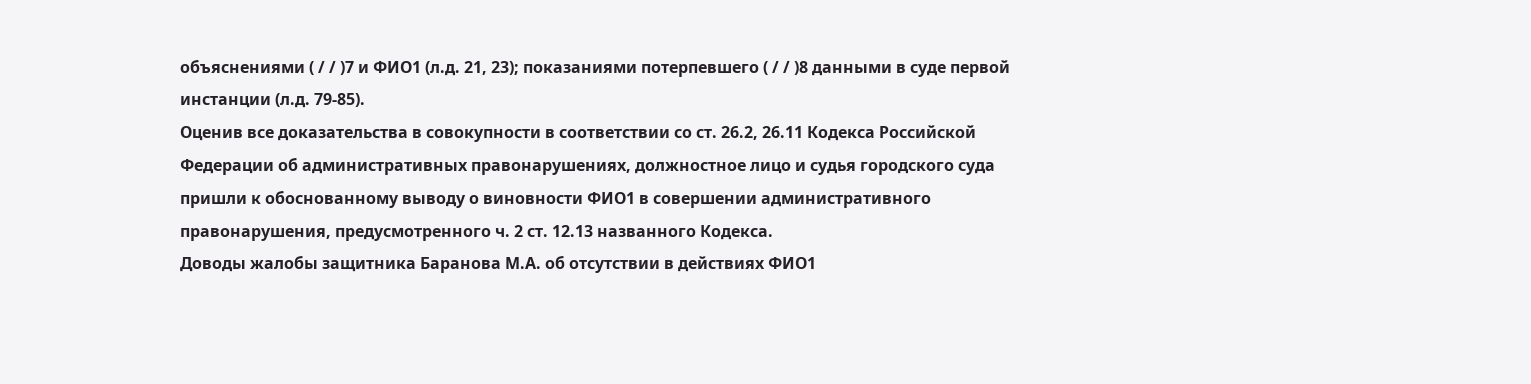объяснениями ( / / )7 и ФИО1 (л.д. 21, 23); показаниями потерпевшего ( / / )8 данными в суде первой инстанции (л.д. 79-85).
Оценив все доказательства в совокупности в соответствии со ст. 26.2, 26.11 Кодекса Российской Федерации об административных правонарушениях, должностное лицо и судья городского суда пришли к обоснованному выводу о виновности ФИО1 в совершении административного правонарушения, предусмотренного ч. 2 ст. 12.13 названного Кодекса.
Доводы жалобы защитника Баранова М.А. об отсутствии в действиях ФИО1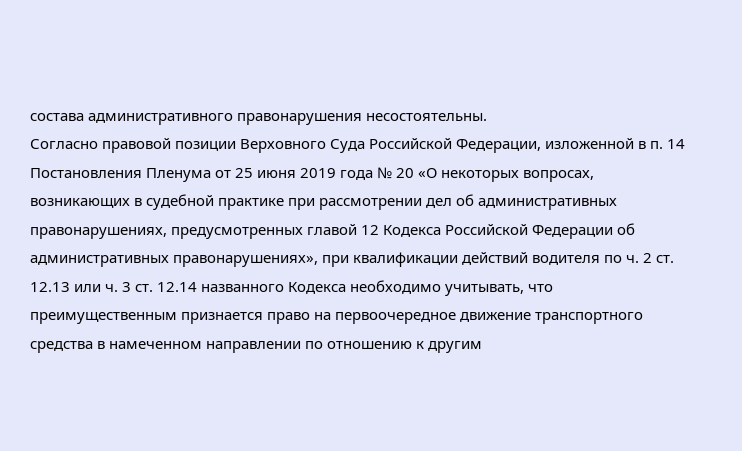состава административного правонарушения несостоятельны.
Согласно правовой позиции Верховного Суда Российской Федерации, изложенной в п. 14 Постановления Пленума от 25 июня 2019 года № 20 «О некоторых вопросах, возникающих в судебной практике при рассмотрении дел об административных правонарушениях, предусмотренных главой 12 Кодекса Российской Федерации об административных правонарушениях», при квалификации действий водителя по ч. 2 ст. 12.13 или ч. 3 ст. 12.14 названного Кодекса необходимо учитывать, что преимущественным признается право на первоочередное движение транспортного средства в намеченном направлении по отношению к другим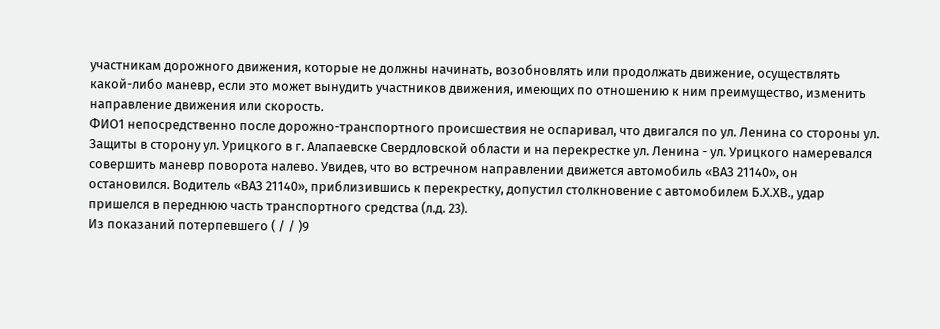участникам дорожного движения, которые не должны начинать, возобновлять или продолжать движение, осуществлять какой-либо маневр, если это может вынудить участников движения, имеющих по отношению к ним преимущество, изменить направление движения или скорость.
ФИО1 непосредственно после дорожно-транспортного происшествия не оспаривал, что двигался по ул. Ленина со стороны ул. Защиты в сторону ул. Урицкого в г. Алапаевске Свердловской области и на перекрестке ул. Ленина - ул. Урицкого намеревался совершить маневр поворота налево. Увидев, что во встречном направлении движется автомобиль «ВАЗ 21140», он остановился. Водитель «ВАЗ 21140», приблизившись к перекрестку, допустил столкновение с автомобилем Б.Х.ХВ., удар пришелся в переднюю часть транспортного средства (л.д. 23).
Из показаний потерпевшего ( / / )9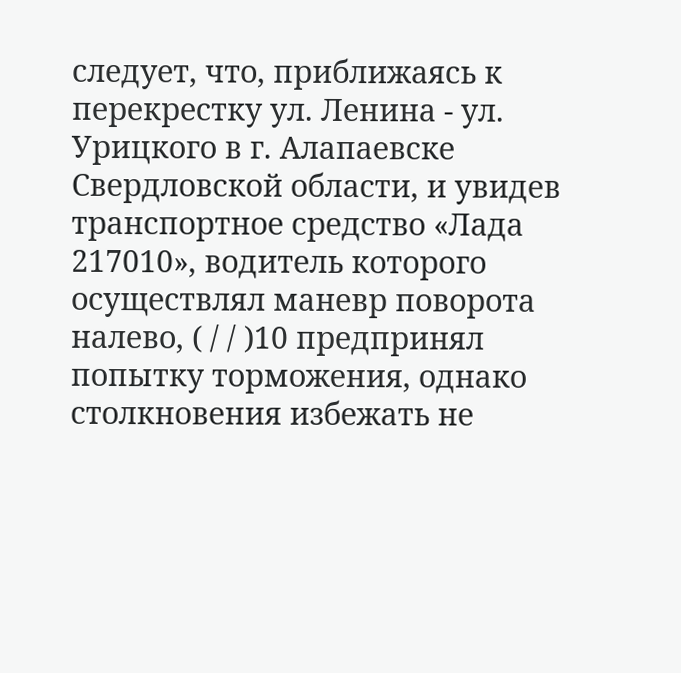следует, что, приближаясь к перекрестку ул. Ленина - ул. Урицкого в г. Алапаевске Свердловской области, и увидев транспортное средство «Лада 217010», водитель которого осуществлял маневр поворота налево, ( / / )10 предпринял попытку торможения, однако столкновения избежать не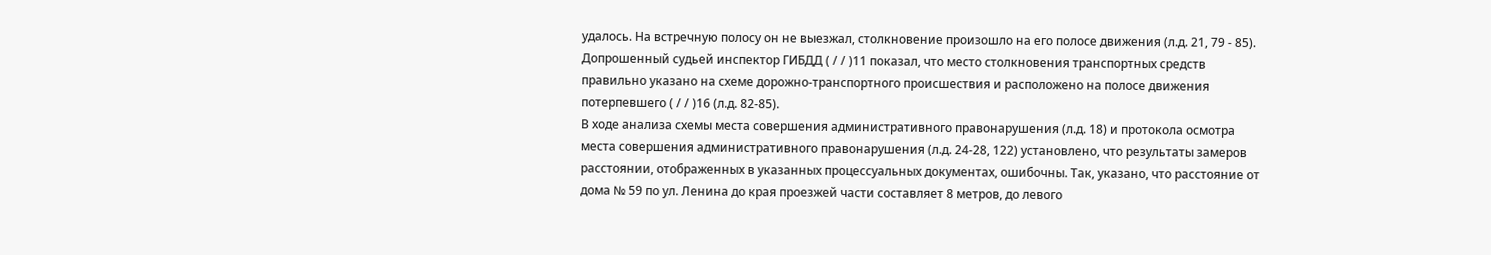удалось. На встречную полосу он не выезжал, столкновение произошло на его полосе движения (л.д. 21, 79 - 85).
Допрошенный судьей инспектор ГИБДД ( / / )11 показал, что место столкновения транспортных средств правильно указано на схеме дорожно-транспортного происшествия и расположено на полосе движения потерпевшего ( / / )16 (л.д. 82-85).
В ходе анализа схемы места совершения административного правонарушения (л.д. 18) и протокола осмотра места совершения административного правонарушения (л.д. 24-28, 122) установлено, что результаты замеров расстоянии, отображенных в указанных процессуальных документах, ошибочны. Так, указано, что расстояние от дома № 59 по ул. Ленина до края проезжей части составляет 8 метров, до левого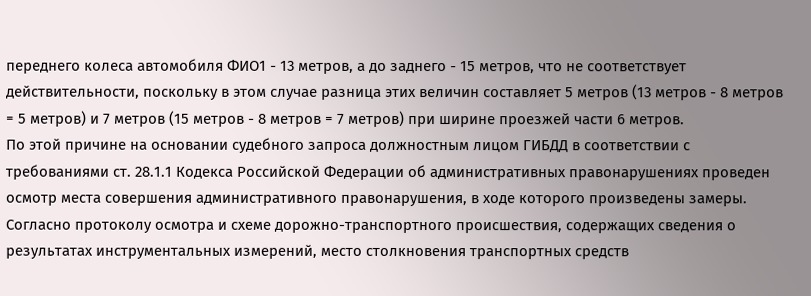переднего колеса автомобиля ФИО1 - 13 метров, а до заднего - 15 метров, что не соответствует действительности, поскольку в этом случае разница этих величин составляет 5 метров (13 метров - 8 метров = 5 метров) и 7 метров (15 метров - 8 метров = 7 метров) при ширине проезжей части 6 метров.
По этой причине на основании судебного запроса должностным лицом ГИБДД в соответствии с требованиями ст. 28.1.1 Кодекса Российской Федерации об административных правонарушениях проведен осмотр места совершения административного правонарушения, в ходе которого произведены замеры.
Согласно протоколу осмотра и схеме дорожно-транспортного происшествия, содержащих сведения о результатах инструментальных измерений, место столкновения транспортных средств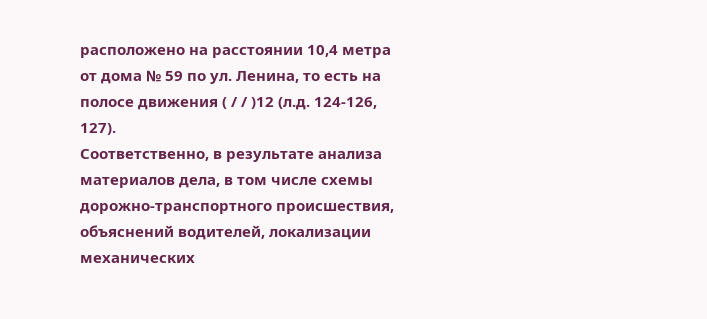расположено на расстоянии 10,4 метра от дома № 59 по ул. Ленина, то есть на полосе движения ( / / )12 (л.д. 124-126, 127).
Соответственно, в результате анализа материалов дела, в том числе схемы дорожно-транспортного происшествия, объяснений водителей, локализации механических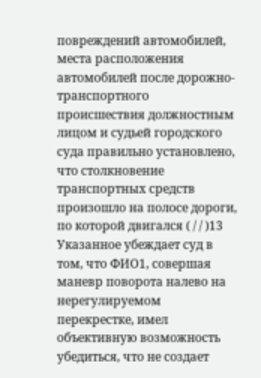повреждений автомобилей, места расположения автомобилей после дорожно-транспортного происшествия должностным лицом и судьей городского суда правильно установлено, что столкновение транспортных средств произошло на полосе дороги, по которой двигался ( / / )13 Указанное убеждает суд в том, что ФИО1, совершая маневр поворота налево на нерегулируемом перекрестке, имел объективную возможность убедиться, что не создает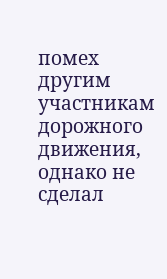помех другим участникам дорожного движения, однако не сделал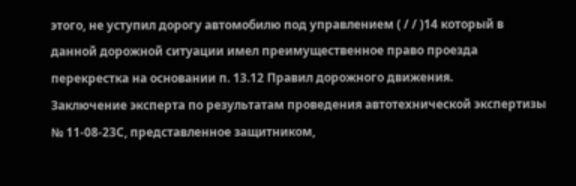этого, не уступил дорогу автомобилю под управлением ( / / )14 который в данной дорожной ситуации имел преимущественное право проезда перекрестка на основании п. 13.12 Правил дорожного движения.
Заключение эксперта по результатам проведения автотехнической экспертизы № 11-08-23С, представленное защитником,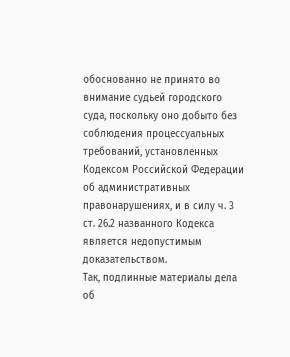обоснованно не принято во внимание судьей городского суда, поскольку оно добыто без соблюдения процессуальных требований, установленных Кодексом Российской Федерации об административных правонарушениях, и в силу ч. 3 ст. 26.2 названного Кодекса является недопустимым доказательством.
Так, подлинные материалы дела об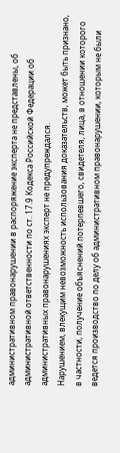административном правонарушении в распоряжение эксперта не представлены, об административной ответственности по ст. 17.9 Кодекса Российской Федерации об административных правонарушениях эксперт не предупреждался.
Нарушением, влекущим невозможность использования доказательств, может быть признано, в частности, получение объяснений потерпевшего, свидетеля, лица, в отношении которого ведется производство по делу об административном правонарушении, которым не были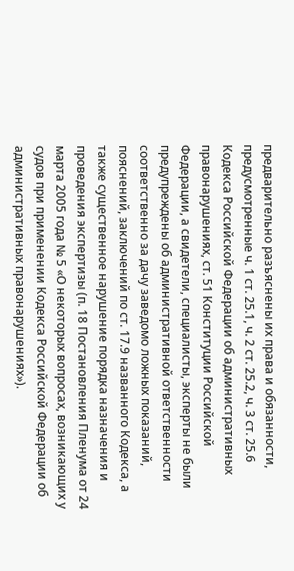предварительно разъяснены их права и обязанности, предусмотренные ч. 1 ст. 25.1, ч. 2 ст. 25.2, ч. 3 ст. 25.6 Кодекса Российской Федерации об административных правонарушениях, ст. 51 Конституции Российской Федерации, а свидетели, специалисты, эксперты не были предупреждены об административной ответственности соответственно за дачу заведомо ложных показаний, пояснений, заключений по ст. 17.9 названного Кодекса, а также существенное нарушение порядка назначения и проведения экспертизы (п. 18 Постановления Пленума от 24 марта 2005 года № 5 «О некоторых вопросах, возникающих у судов при применении Кодекса Российской Федерации об административных правонарушениях»).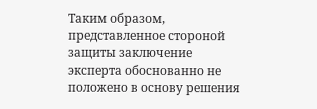Таким образом, представленное стороной защиты заключение эксперта обоснованно не положено в основу решения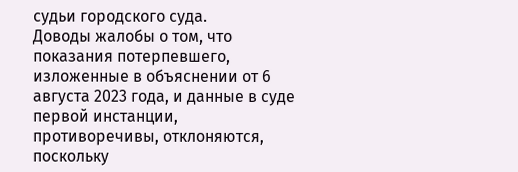судьи городского суда.
Доводы жалобы о том, что показания потерпевшего, изложенные в объяснении от 6 августа 2023 года, и данные в суде первой инстанции, противоречивы, отклоняются, поскольку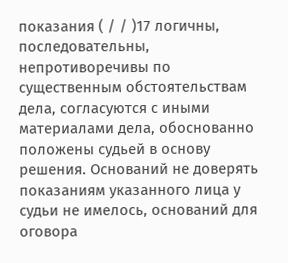показания ( / / )17 логичны, последовательны, непротиворечивы по существенным обстоятельствам дела, согласуются с иными материалами дела, обоснованно положены судьей в основу решения. Оснований не доверять показаниям указанного лица у судьи не имелось, оснований для оговора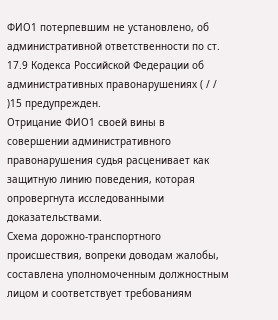ФИО1 потерпевшим не установлено, об административной ответственности по ст. 17.9 Кодекса Российской Федерации об административных правонарушениях ( / / )15 предупрежден.
Отрицание ФИО1 своей вины в совершении административного правонарушения судья расценивает как защитную линию поведения, которая опровергнута исследованными доказательствами.
Схема дорожно-транспортного происшествия, вопреки доводам жалобы, составлена уполномоченным должностным лицом и соответствует требованиям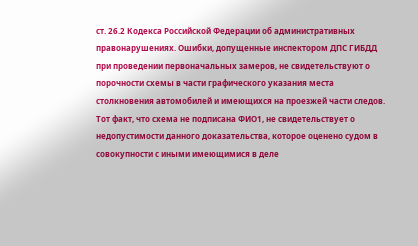ст. 26.2 Кодекса Российской Федерации об административных правонарушениях. Ошибки, допущенные инспектором ДПС ГИБДД при проведении первоначальных замеров, не свидетельствуют о порочности схемы в части графического указания места столкновения автомобилей и имеющихся на проезжей части следов.
Тот факт, что схема не подписана ФИО1, не свидетельствует о недопустимости данного доказательства, которое оценено судом в совокупности с иными имеющимися в деле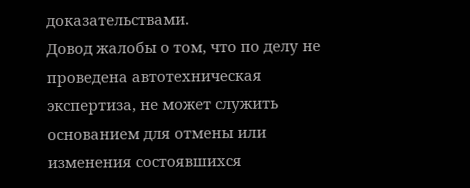доказательствами.
Довод жалобы о том, что по делу не проведена автотехническая экспертиза, не может служить основанием для отмены или изменения состоявшихся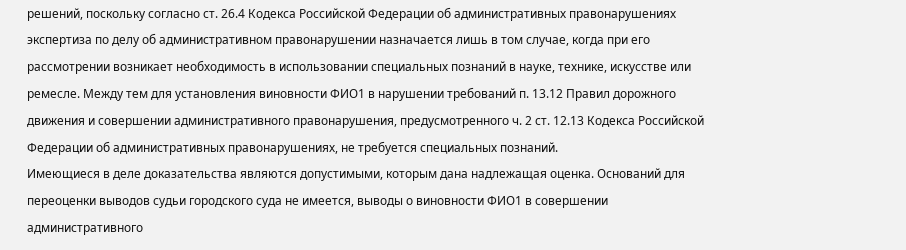решений, поскольку согласно ст. 26.4 Кодекса Российской Федерации об административных правонарушениях экспертиза по делу об административном правонарушении назначается лишь в том случае, когда при его рассмотрении возникает необходимость в использовании специальных познаний в науке, технике, искусстве или ремесле. Между тем для установления виновности ФИО1 в нарушении требований п. 13.12 Правил дорожного движения и совершении административного правонарушения, предусмотренного ч. 2 ст. 12.13 Кодекса Российской Федерации об административных правонарушениях, не требуется специальных познаний.
Имеющиеся в деле доказательства являются допустимыми, которым дана надлежащая оценка. Оснований для переоценки выводов судьи городского суда не имеется, выводы о виновности ФИО1 в совершении административного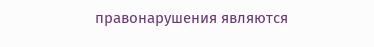правонарушения являются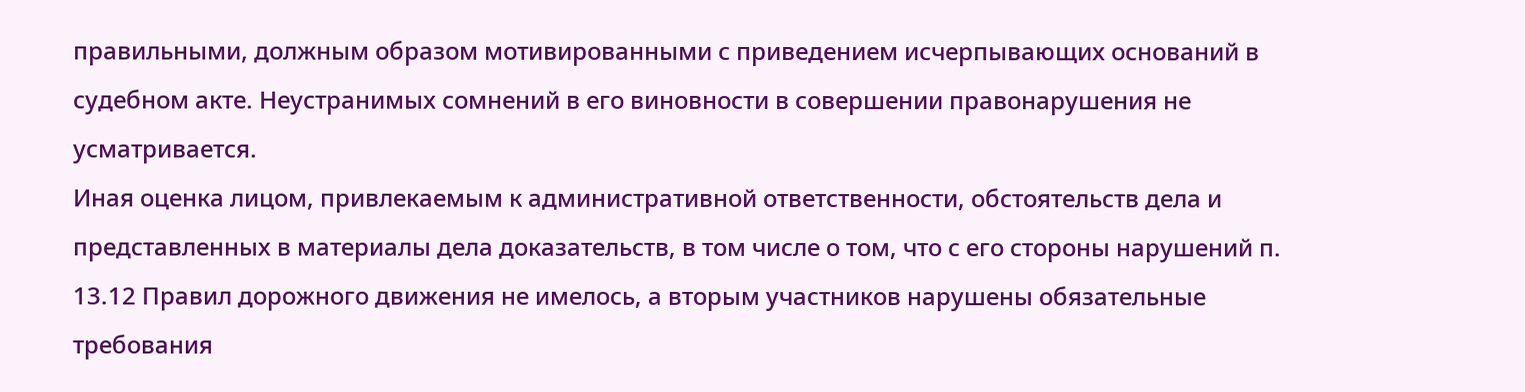правильными, должным образом мотивированными с приведением исчерпывающих оснований в судебном акте. Неустранимых сомнений в его виновности в совершении правонарушения не усматривается.
Иная оценка лицом, привлекаемым к административной ответственности, обстоятельств дела и представленных в материалы дела доказательств, в том числе о том, что с его стороны нарушений п. 13.12 Правил дорожного движения не имелось, а вторым участников нарушены обязательные требования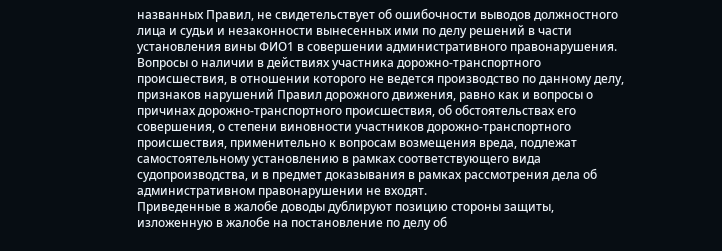названных Правил, не свидетельствует об ошибочности выводов должностного лица и судьи и незаконности вынесенных ими по делу решений в части установления вины ФИО1 в совершении административного правонарушения.
Вопросы о наличии в действиях участника дорожно-транспортного происшествия, в отношении которого не ведется производство по данному делу, признаков нарушений Правил дорожного движения, равно как и вопросы о причинах дорожно-транспортного происшествия, об обстоятельствах его совершения, о степени виновности участников дорожно-транспортного происшествия, применительно к вопросам возмещения вреда, подлежат самостоятельному установлению в рамках соответствующего вида судопроизводства, и в предмет доказывания в рамках рассмотрения дела об административном правонарушении не входят.
Приведенные в жалобе доводы дублируют позицию стороны защиты, изложенную в жалобе на постановление по делу об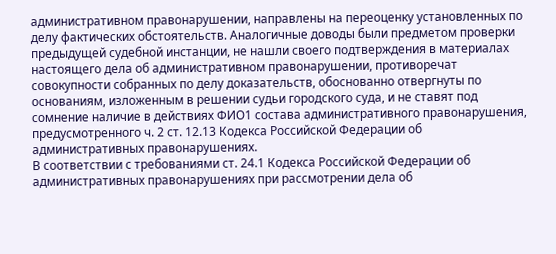административном правонарушении, направлены на переоценку установленных по делу фактических обстоятельств. Аналогичные доводы были предметом проверки предыдущей судебной инстанции, не нашли своего подтверждения в материалах настоящего дела об административном правонарушении, противоречат совокупности собранных по делу доказательств, обоснованно отвергнуты по основаниям, изложенным в решении судьи городского суда, и не ставят под сомнение наличие в действиях ФИО1 состава административного правонарушения, предусмотренного ч. 2 ст. 12.13 Кодекса Российской Федерации об административных правонарушениях.
В соответствии с требованиями ст. 24.1 Кодекса Российской Федерации об административных правонарушениях при рассмотрении дела об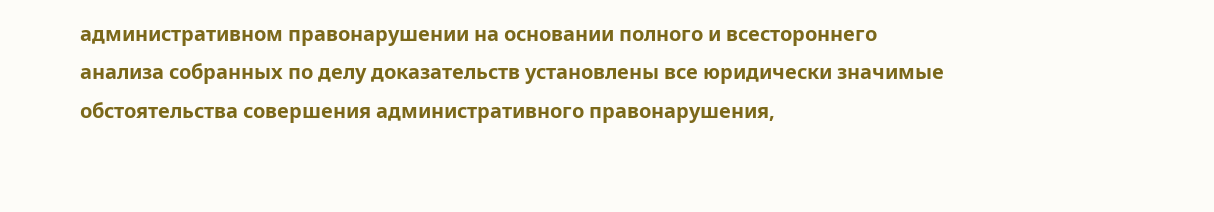административном правонарушении на основании полного и всестороннего анализа собранных по делу доказательств установлены все юридически значимые обстоятельства совершения административного правонарушения,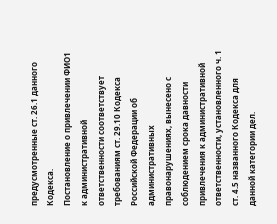предусмотренные ст. 26.1 данного Кодекса.
Постановление о привлечении ФИО1 к административной ответственности соответствует требованиям ст. 29.10 Кодекса Российской Федерации об административных правонарушениях, вынесено с соблюдением срока давности привлечения к административной ответственности, установленного ч. 1 ст. 4.5 названного Кодекса для данной категории дел.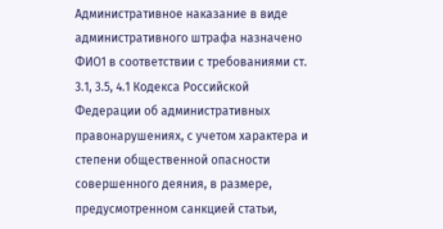Административное наказание в виде административного штрафа назначено ФИО1 в соответствии с требованиями ст. 3.1, 3.5, 4.1 Кодекса Российской Федерации об административных правонарушениях, с учетом характера и степени общественной опасности совершенного деяния, в размере, предусмотренном санкцией статьи,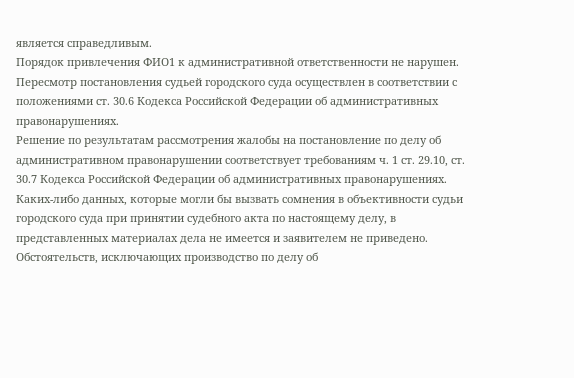является справедливым.
Порядок привлечения ФИО1 к административной ответственности не нарушен.
Пересмотр постановления судьей городского суда осуществлен в соответствии с положениями ст. 30.6 Кодекса Российской Федерации об административных правонарушениях.
Решение по результатам рассмотрения жалобы на постановление по делу об административном правонарушении соответствует требованиям ч. 1 ст. 29.10, ст. 30.7 Кодекса Российской Федерации об административных правонарушениях.
Каких-либо данных, которые могли бы вызвать сомнения в объективности судьи городского суда при принятии судебного акта по настоящему делу, в представленных материалах дела не имеется и заявителем не приведено.
Обстоятельств, исключающих производство по делу об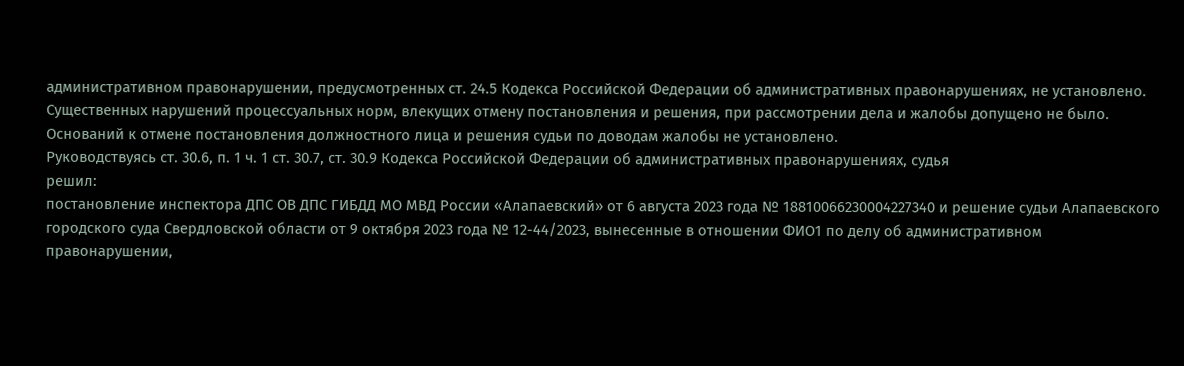административном правонарушении, предусмотренных ст. 24.5 Кодекса Российской Федерации об административных правонарушениях, не установлено.
Существенных нарушений процессуальных норм, влекущих отмену постановления и решения, при рассмотрении дела и жалобы допущено не было. Оснований к отмене постановления должностного лица и решения судьи по доводам жалобы не установлено.
Руководствуясь ст. 30.6, п. 1 ч. 1 ст. 30.7, ст. 30.9 Кодекса Российской Федерации об административных правонарушениях, судья
решил:
постановление инспектора ДПС ОВ ДПС ГИБДД МО МВД России «Алапаевский» от 6 августа 2023 года № 18810066230004227340 и решение судьи Алапаевского городского суда Свердловской области от 9 октября 2023 года № 12-44/2023, вынесенные в отношении ФИО1 по делу об административном правонарушении,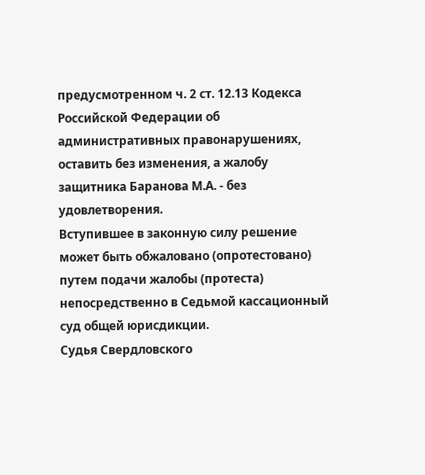предусмотренном ч. 2 ст. 12.13 Кодекса Российской Федерации об административных правонарушениях, оставить без изменения, а жалобу защитника Баранова М.А. - без удовлетворения.
Вступившее в законную силу решение может быть обжаловано (опротестовано) путем подачи жалобы (протеста) непосредственно в Седьмой кассационный суд общей юрисдикции.
Судья Свердловского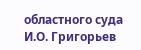областного суда И.О. Григорьев